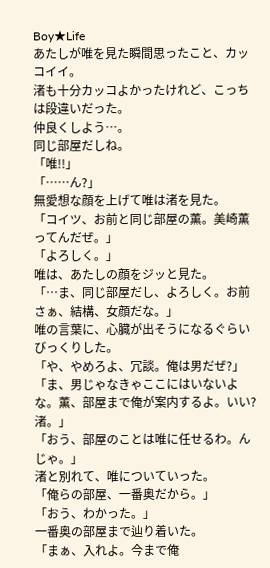Boy★Life
あたしが唯を見た瞬間思ったこと、カッコイイ。
渚も十分カッコよかったけれど、こっちは段違いだった。
仲良くしよう…。
同じ部屋だしね。
「唯!!」
「……ん?」
無愛想な顔を上げて唯は渚を見た。
「コイツ、お前と同じ部屋の薫。美崎薫ってんだぜ。」
「よろしく。」
唯は、あたしの顔をジッと見た。
「…ま、同じ部屋だし、よろしく。お前さぁ、結構、女顔だな。」
唯の言葉に、心臓が出そうになるぐらいびっくりした。
「や、やめろよ、冗談。俺は男だぜ?」
「ま、男じゃなきゃここにはいないよな。薫、部屋まで俺が案内するよ。いい?渚。」
「おう、部屋のことは唯に任せるわ。んじゃ。」
渚と別れて、唯についていった。
「俺らの部屋、一番奥だから。」
「おう、わかった。」
一番奥の部屋まで辿り着いた。
「まぁ、入れよ。今まで俺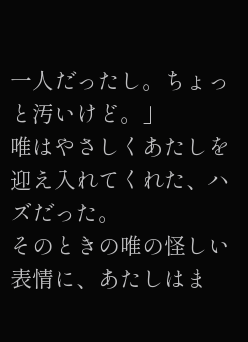一人だったし。ちょっと汚いけど。」
唯はやさしくあたしを迎え入れてくれた、ハズだった。
そのときの唯の怪しい表情に、あたしはま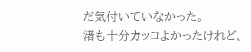だ気付いていなかった。
渚も十分カッコよかったけれど、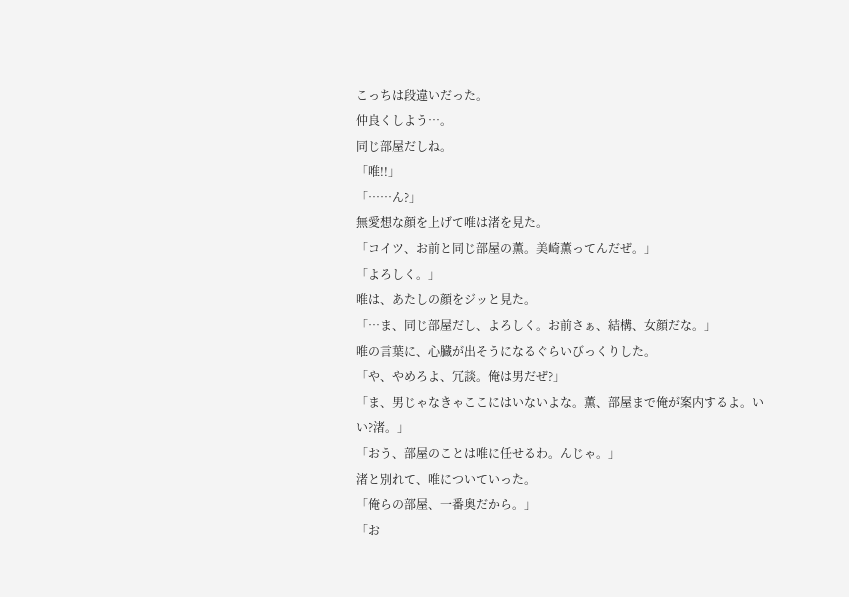こっちは段違いだった。
仲良くしよう…。
同じ部屋だしね。
「唯!!」
「……ん?」
無愛想な顔を上げて唯は渚を見た。
「コイツ、お前と同じ部屋の薫。美崎薫ってんだぜ。」
「よろしく。」
唯は、あたしの顔をジッと見た。
「…ま、同じ部屋だし、よろしく。お前さぁ、結構、女顔だな。」
唯の言葉に、心臓が出そうになるぐらいびっくりした。
「や、やめろよ、冗談。俺は男だぜ?」
「ま、男じゃなきゃここにはいないよな。薫、部屋まで俺が案内するよ。いい?渚。」
「おう、部屋のことは唯に任せるわ。んじゃ。」
渚と別れて、唯についていった。
「俺らの部屋、一番奥だから。」
「お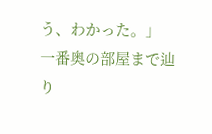う、わかった。」
一番奥の部屋まで辿り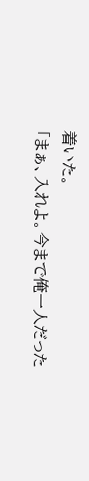着いた。
「まぁ、入れよ。今まで俺一人だった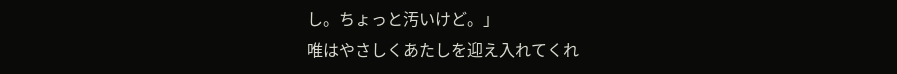し。ちょっと汚いけど。」
唯はやさしくあたしを迎え入れてくれ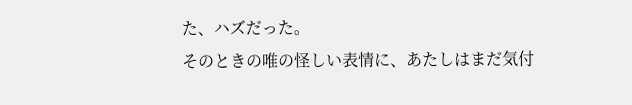た、ハズだった。
そのときの唯の怪しい表情に、あたしはまだ気付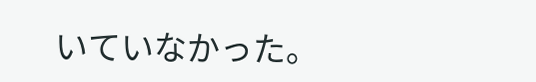いていなかった。